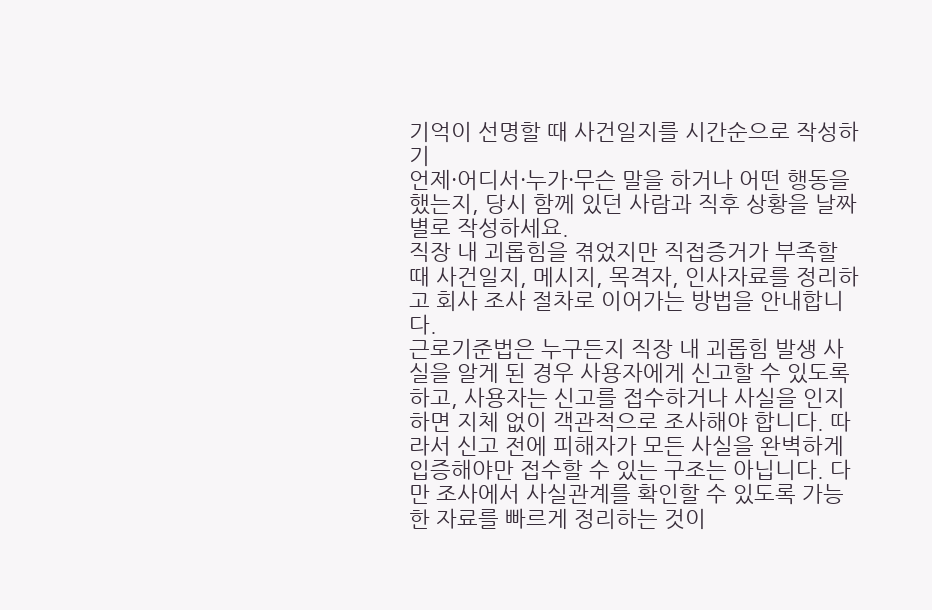기억이 선명할 때 사건일지를 시간순으로 작성하기
언제·어디서·누가·무슨 말을 하거나 어떤 행동을 했는지, 당시 함께 있던 사람과 직후 상황을 날짜별로 작성하세요.
직장 내 괴롭힘을 겪었지만 직접증거가 부족할 때 사건일지, 메시지, 목격자, 인사자료를 정리하고 회사 조사 절차로 이어가는 방법을 안내합니다.
근로기준법은 누구든지 직장 내 괴롭힘 발생 사실을 알게 된 경우 사용자에게 신고할 수 있도록 하고, 사용자는 신고를 접수하거나 사실을 인지하면 지체 없이 객관적으로 조사해야 합니다. 따라서 신고 전에 피해자가 모든 사실을 완벽하게 입증해야만 접수할 수 있는 구조는 아닙니다. 다만 조사에서 사실관계를 확인할 수 있도록 가능한 자료를 빠르게 정리하는 것이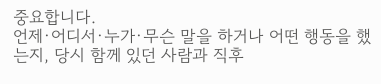중요합니다.
언제·어디서·누가·무슨 말을 하거나 어떤 행동을 했는지, 당시 함께 있던 사람과 직후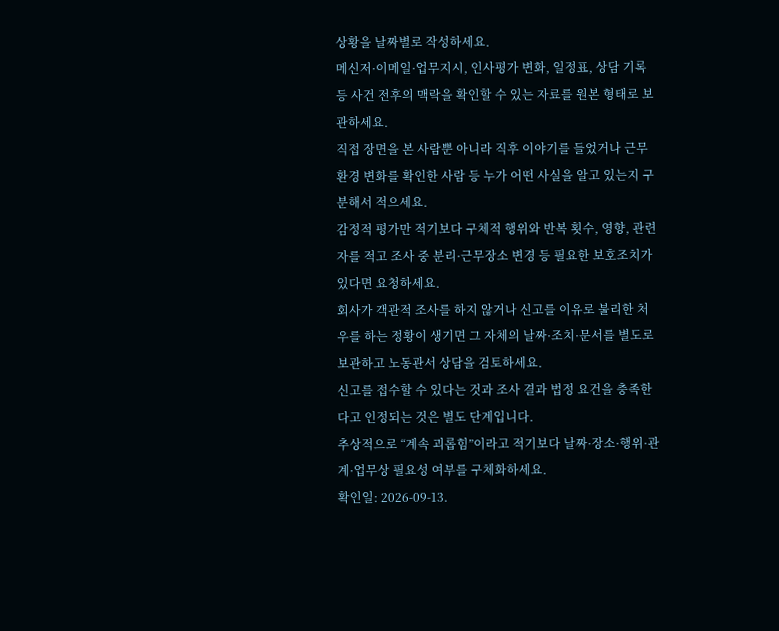상황을 날짜별로 작성하세요.
메신저·이메일·업무지시, 인사평가 변화, 일정표, 상담 기록 등 사건 전후의 맥락을 확인할 수 있는 자료를 원본 형태로 보관하세요.
직접 장면을 본 사람뿐 아니라 직후 이야기를 들었거나 근무환경 변화를 확인한 사람 등 누가 어떤 사실을 알고 있는지 구분해서 적으세요.
감정적 평가만 적기보다 구체적 행위와 반복 횟수, 영향, 관련자를 적고 조사 중 분리·근무장소 변경 등 필요한 보호조치가 있다면 요청하세요.
회사가 객관적 조사를 하지 않거나 신고를 이유로 불리한 처우를 하는 정황이 생기면 그 자체의 날짜·조치·문서를 별도로 보관하고 노동관서 상담을 검토하세요.
신고를 접수할 수 있다는 것과 조사 결과 법정 요건을 충족한다고 인정되는 것은 별도 단계입니다.
추상적으로 “계속 괴롭힘”이라고 적기보다 날짜·장소·행위·관계·업무상 필요성 여부를 구체화하세요.
확인일: 2026-09-13.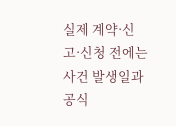실제 계약·신고·신청 전에는 사건 발생일과 공식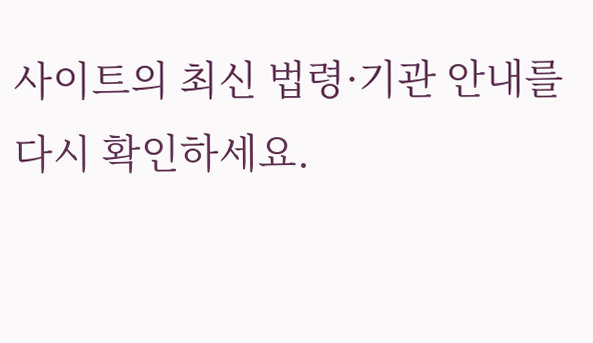사이트의 최신 법령·기관 안내를 다시 확인하세요.